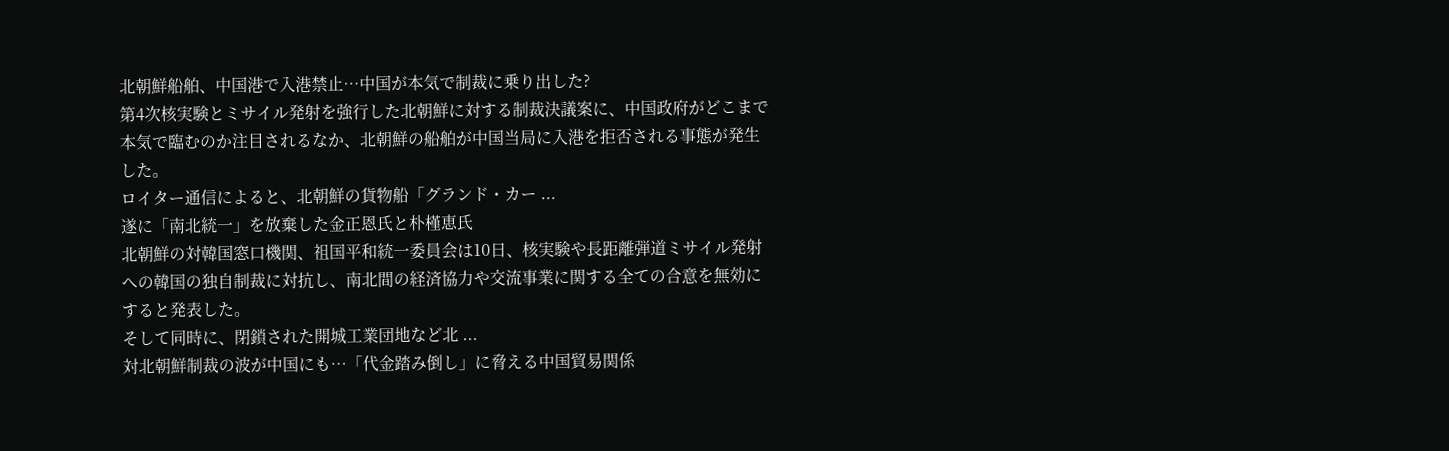北朝鮮船舶、中国港で入港禁止…中国が本気で制裁に乗り出した?
第4次核実験とミサイル発射を強行した北朝鮮に対する制裁決議案に、中国政府がどこまで本気で臨むのか注目されるなか、北朝鮮の船舶が中国当局に入港を拒否される事態が発生した。
ロイター通信によると、北朝鮮の貨物船「グランド・カー ...
遂に「南北統一」を放棄した金正恩氏と朴槿恵氏
北朝鮮の対韓国窓口機関、祖国平和統一委員会は10日、核実験や長距離弾道ミサイル発射への韓国の独自制裁に対抗し、南北間の経済協力や交流事業に関する全ての合意を無効にすると発表した。
そして同時に、閉鎖された開城工業団地など北 ...
対北朝鮮制裁の波が中国にも…「代金踏み倒し」に脅える中国貿易関係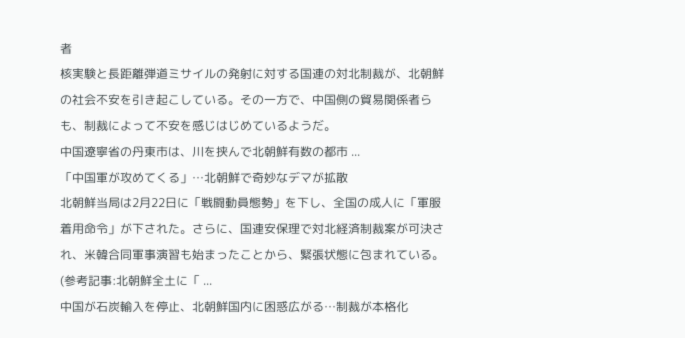者
核実験と長距離弾道ミサイルの発射に対する国連の対北制裁が、北朝鮮の社会不安を引き起こしている。その一方で、中国側の貿易関係者らも、制裁によって不安を感じはじめているようだ。
中国遼寧省の丹東市は、川を挟んで北朝鮮有数の都市 ...
「中国軍が攻めてくる」…北朝鮮で奇妙なデマが拡散
北朝鮮当局は2月22日に「戦闘動員態勢」を下し、全国の成人に「軍服着用命令」が下された。さらに、国連安保理で対北経済制裁案が可決され、米韓合同軍事演習も始まったことから、緊張状態に包まれている。
(参考記事:北朝鮮全土に「 ...
中国が石炭輸入を停止、北朝鮮国内に困惑広がる…制裁が本格化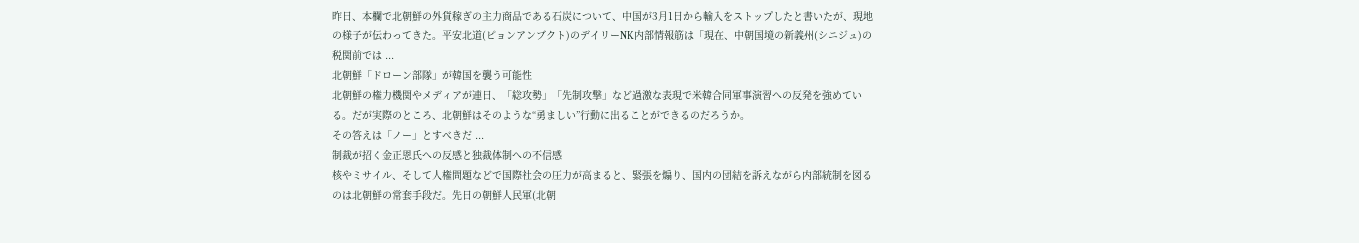昨日、本欄で北朝鮮の外貨稼ぎの主力商品である石炭について、中国が3月1日から輸入をストップしたと書いたが、現地の様子が伝わってきた。平安北道(ピョンアンブクト)のデイリーNK内部情報筋は「現在、中朝国境の新義州(シニジュ)の税関前では ...
北朝鮮「ドローン部隊」が韓国を襲う可能性
北朝鮮の権力機関やメディアが連日、「総攻勢」「先制攻撃」など過激な表現で米韓合同軍事演習への反発を強めている。だが実際のところ、北朝鮮はそのような“勇ましい”行動に出ることができるのだろうか。
その答えは「ノー」とすべきだ ...
制裁が招く金正恩氏への反感と独裁体制への不信感
核やミサイル、そして人権問題などで国際社会の圧力が高まると、緊張を煽り、国内の団結を訴えながら内部統制を図るのは北朝鮮の常套手段だ。先日の朝鮮人民軍(北朝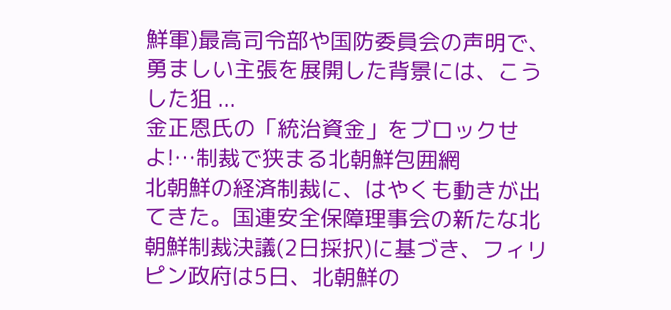鮮軍)最高司令部や国防委員会の声明で、勇ましい主張を展開した背景には、こうした狙 ...
金正恩氏の「統治資金」をブロックせよ!…制裁で狭まる北朝鮮包囲網
北朝鮮の経済制裁に、はやくも動きが出てきた。国連安全保障理事会の新たな北朝鮮制裁決議(2日採択)に基づき、フィリピン政府は5日、北朝鮮の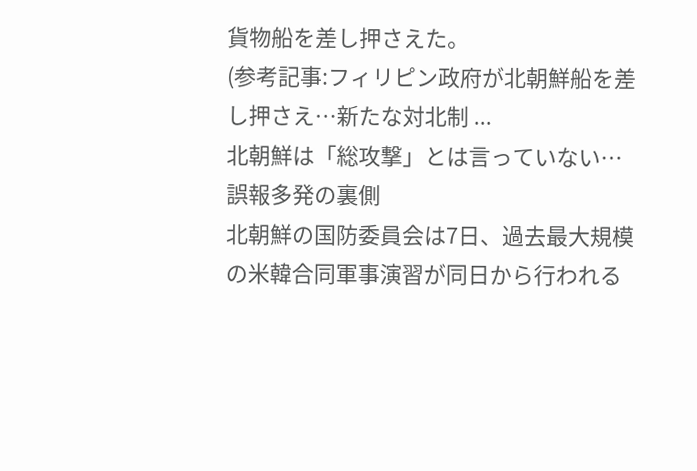貨物船を差し押さえた。
(参考記事:フィリピン政府が北朝鮮船を差し押さえ…新たな対北制 ...
北朝鮮は「総攻撃」とは言っていない…誤報多発の裏側
北朝鮮の国防委員会は7日、過去最大規模の米韓合同軍事演習が同日から行われる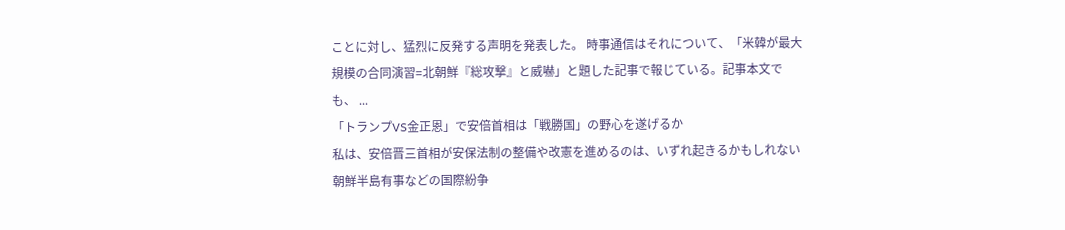ことに対し、猛烈に反発する声明を発表した。 時事通信はそれについて、「米韓が最大規模の合同演習=北朝鮮『総攻撃』と威嚇」と題した記事で報じている。記事本文でも、 ...
「トランプVS金正恩」で安倍首相は「戦勝国」の野心を遂げるか
私は、安倍晋三首相が安保法制の整備や改憲を進めるのは、いずれ起きるかもしれない朝鮮半島有事などの国際紛争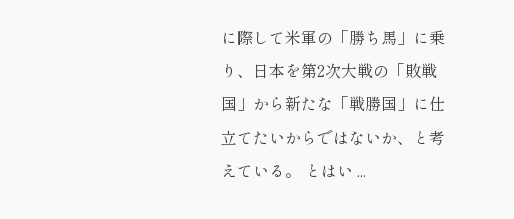に際して米軍の「勝ち馬」に乗り、日本を第2次大戦の「敗戦国」から新たな「戦勝国」に仕立てたいからではないか、と考えている。 とはい ...